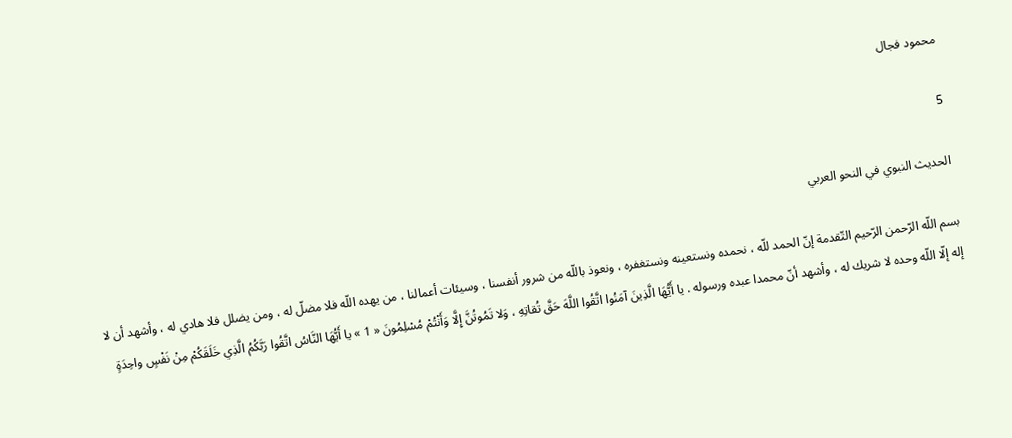محمود فجال

5

الحديث النبوي في النحو العربي

بسم اللّه الرّحمن الرّحيم التّقدمة إنّ الحمد للّه ، نحمده ونستعينه ونستغفره ، ونعوذ باللّه من شرور أنفسنا ، وسيئات أعمالنا ، من يهده اللّه فلا مضلّ له ، ومن يضلل فلا هادي له ، وأشهد أن لا إله إلّا اللّه وحده لا شريك له ، وأشهد أنّ محمدا عبده ورسوله . يا أَيُّهَا الَّذِينَ آمَنُوا اتَّقُوا اللَّهَ حَقَّ تُقاتِهِ ، وَلا تَمُوتُنَّ إِلَّا وَأَنْتُمْ مُسْلِمُونَ « 1 » يا أَيُّهَا النَّاسُ اتَّقُوا رَبَّكُمُ الَّذِي خَلَقَكُمْ مِنْ نَفْسٍ واحِدَةٍ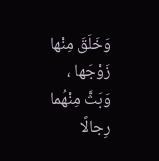وَخَلَقَ مِنْها زَوْجَها ، وَبَثَّ مِنْهُما رِجالًا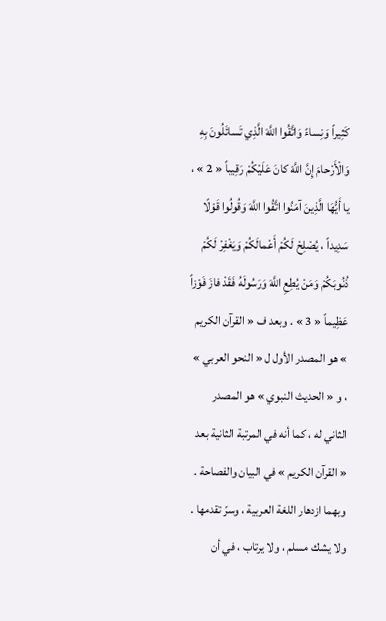كَثِيراً وَنِساءً وَاتَّقُوا اللَّهَ الَّذِي تَسائَلُونَ بِهِ وَالْأَرْحامَ إِنَّ اللَّهَ كانَ عَلَيْكُمْ رَقِيباً « 2 » ، يا أَيُّهَا الَّذِينَ آمَنُوا اتَّقُوا اللَّهَ وَقُولُوا قَوْلًا سَدِيداً ، يُصْلِحْ لَكُمْ أَعْمالَكُمْ وَيَغْفِرْ لَكُمْ ذُنُوبَكُمْ وَمَنْ يُطِعِ اللَّهَ وَرَسُولَهُ فَقَدْ فازَ فَوْزاً عَظِيماً « 3 » . وبعد ف « القرآن الكريم » هو المصدر الأول ل « النحو العربي » ، و « الحديث النبوي » هو المصدر الثاني له ، كما أنه في المرتبة الثانية بعد « القرآن الكريم » في البيان والفصاحة . وبهما ازدهار اللغة العربية ، وسرّ تقدمها . ولا يشك مسلم ، ولا يرتاب ، في أن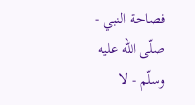فصاحة النبي - صلّى اللّه عليه وسلّم - لا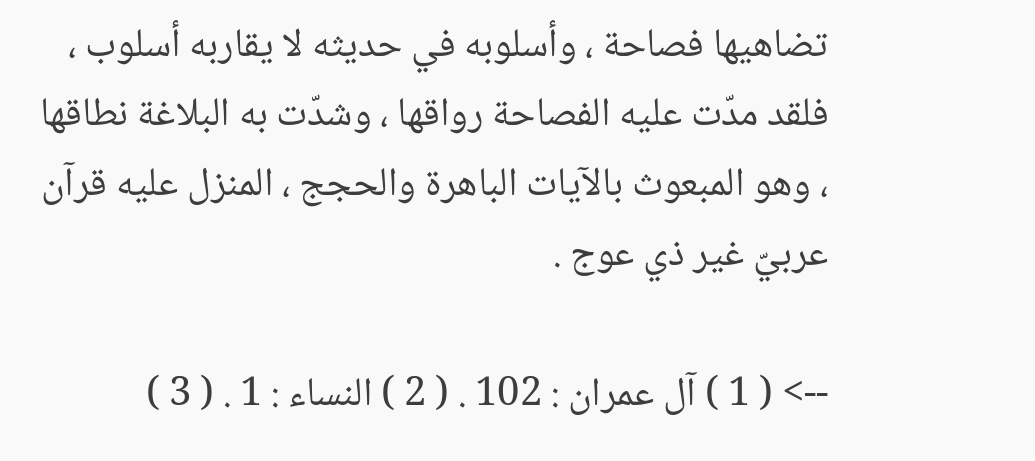تضاهيها فصاحة ، وأسلوبه في حديثه لا يقاربه أسلوب ، فلقد مدّت عليه الفصاحة رواقها ، وشدّت به البلاغة نطاقها ، وهو المبعوث بالآيات الباهرة والحجج ، المنزل عليه قرآن عربيّ غير ذي عوج .

--> ( 1 ) آل عمران : 102 . ( 2 ) النساء : 1 . ( 3 )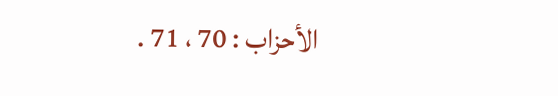الأحزاب : 70 ، 71 .